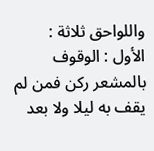واللواحق ثلاثة :
الأول : الوقوف بالمشعر ركن فمن لم يقف به ليلا ولا بعد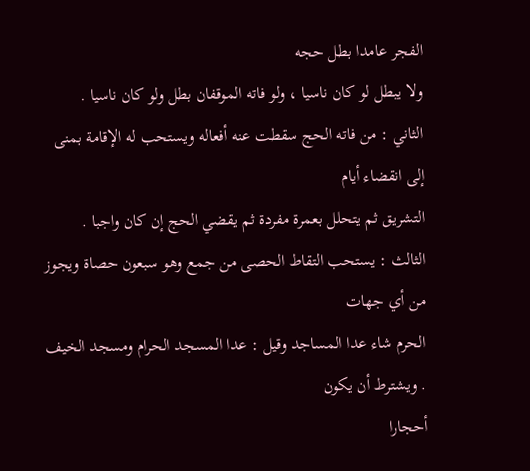الفجر عامدا بطل حجه
ولا يبطل لو كان ناسيا ، ولو فاته الموقفان بطل ولو كان ناسيا .
الثاني : من فاته الحج سقطت عنه أفعاله ويستحب له الإقامة بمنى إلى انقضاء أيام
التشريق ثم يتحلل بعمرة مفردة ثم يقضي الحج إن كان واجبا .
الثالث : يستحب التقاط الحصى من جمع وهو سبعون حصاة ويجوز من أي جهات
الحرم شاء عدا المساجد وقيل : عدا المسجد الحرام ومسجد الخيف . ويشترط أن يكون
أحجارا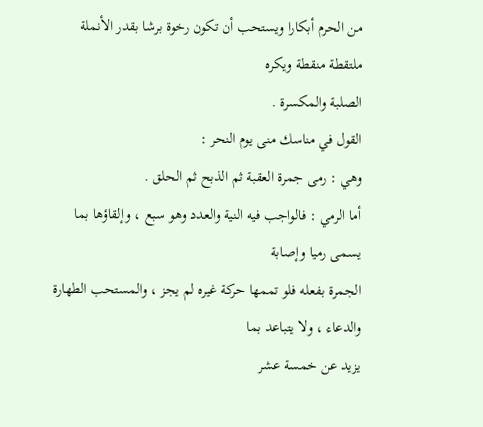من الحرم أبكارا ويستحب أن تكون رخوة برشا بقدر الأنملة ملتقطة منقطة ويكره
الصلبة والمكسرة .
القول في مناسك منى يوم النحر :
وهي : رمى جمرة العقبة ثم الذبح ثم الحلق .
أما الرمي : فالواجب فيه النية والعدد وهو سبع ، وإلقاؤها بما يسمى رميا وإصابة
الجمرة بفعله فلو تممها حركة غيره لم يجز ، والمستحب الطهارة والدعاء ، ولا يتباعد بما
يزيد عن خمسة عشر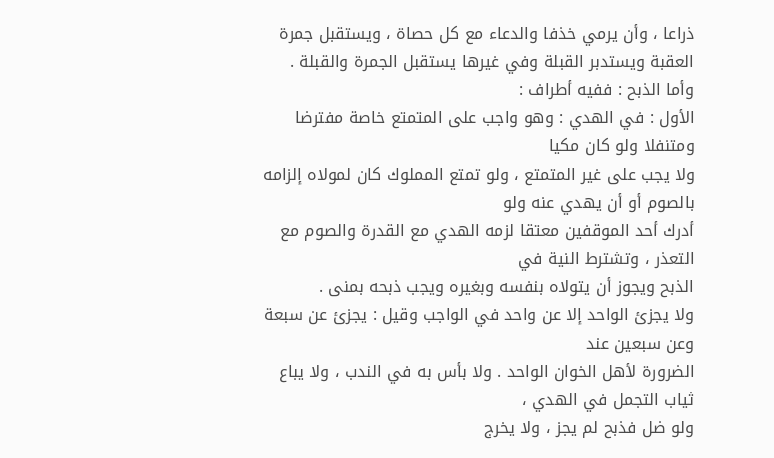ذراعا ، وأن يرمي خذفا والدعاء مع كل حصاة ، ويستقبل جمرة
العقبة ويستدبر القبلة وفي غيرها يستقبل الجمرة والقبلة .
وأما الذبح : ففيه أطراف :
الأول : في الهدي : وهو واجب على المتمتع خاصة مفترضا ومتنفلا ولو كان مكيا
ولا يجب على غير المتمتع ، ولو تمتع المملوك كان لمولاه إلزامه بالصوم أو أن يهدي عنه ولو
أدرك أحد الموقفين معتقا لزمه الهدي مع القدرة والصوم مع التعذر ، وتشترط النية في
الذبح ويجوز أن يتولاه بنفسه وبغيره ويجب ذبحه بمنى .
ولا يجزئ الواحد إلا عن واحد في الواجب وقيل : يجزئ عن سبعة وعن سبعين عند
الضرورة لأهل الخوان الواحد . ولا بأس به في الندب ، ولا يباع ثياب التجمل في الهدي ،
ولو ضل فذبح لم يجز ، ولا يخرج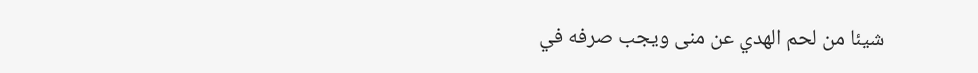شيئا من لحم الهدي عن منى ويجب صرفه في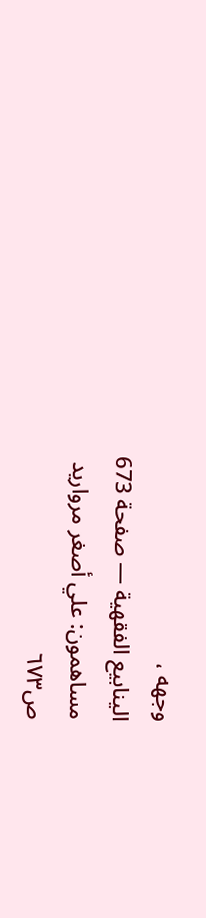وجهه ،
الينابيع الفقهية — صفحة 673
مساهمون: علي أصغر مرواريد
ص٦٧٣